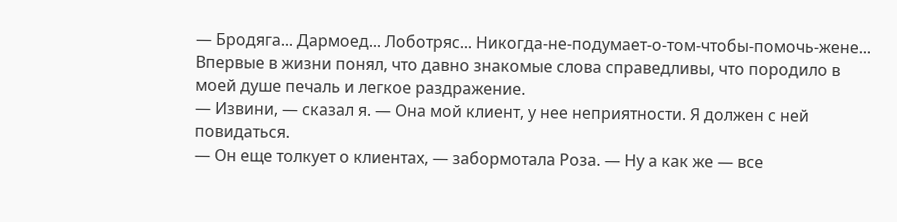— Бродяга... Дармоед... Лоботряс... Никогда-не-подумает-о-том-чтобы-помочь-жене...
Впервые в жизни понял, что давно знакомые слова справедливы, что породило в моей душе печаль и легкое раздражение.
— Извини, — сказал я. — Она мой клиент, у нее неприятности. Я должен с ней повидаться.
— Он еще толкует о клиентах, — забормотала Роза. — Ну а как же — все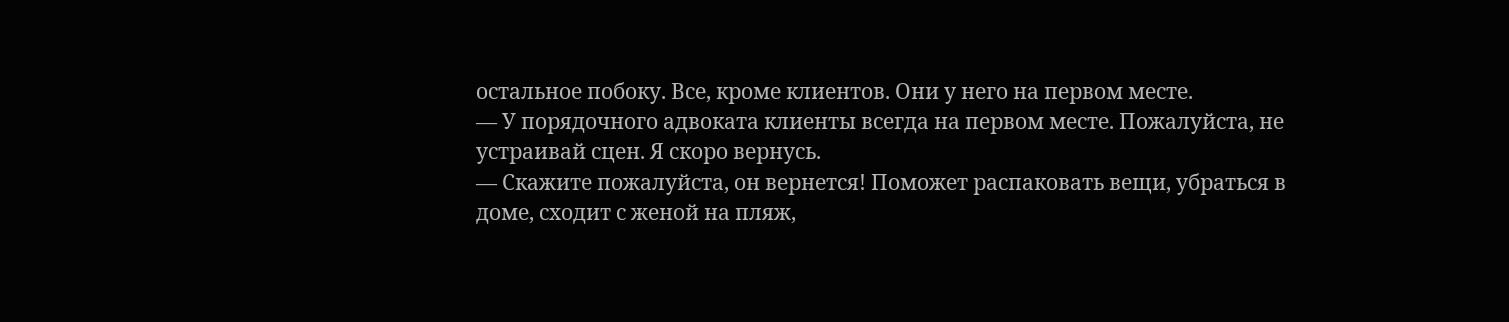остальное побоку. Все, кроме клиентов. Они у него на первом месте.
— У порядочного адвоката клиенты всегда на первом месте. Пожалуйста, не устраивай сцен. Я скоро вернусь.
— Скажите пожалуйста, он вернется! Поможет распаковать вещи, убраться в доме, сходит с женой на пляж,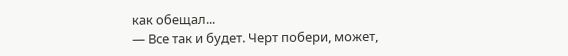как обещал...
— Все так и будет. Черт побери, может,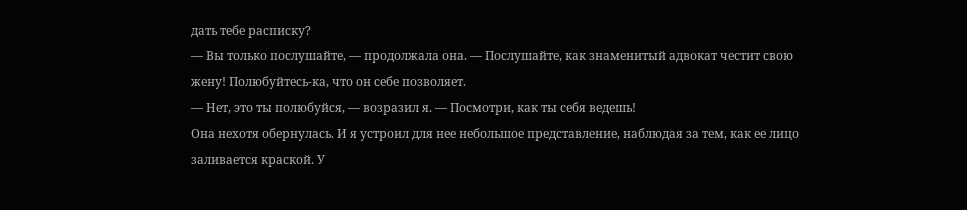дать тебе расписку?
— Вы только послушайте, — продолжала она. — Послушайте, как знаменитый адвокат честит свою жену! Полюбуйтесь-ка, что он себе позволяет.
— Нет, это ты полюбуйся, — возразил я. — Посмотри, как ты себя ведешь!
Она нехотя обернулась. И я устроил для нее небольшое представление, наблюдая за тем, как ее лицо заливается краской. У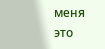меня это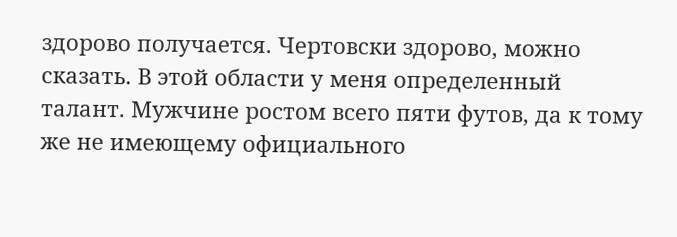здорово получается. Чертовски здорово, можно сказать. В этой области у меня определенный талант. Мужчине ростом всего пяти футов, да к тому же не имеющему официального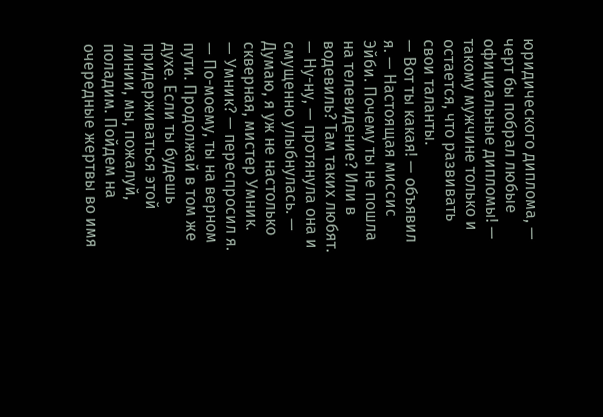юридического диплома, — черт бы побрал любые официальные дипломы! — такому мужчине только и остается, что развивать свои таланты.
— Вот ты какая! — объявил я. — Настоящая миссис Эйби. Почему ты не пошла на телевидение? Или в водевиль? Там таких любят.
— Ну-ну, — протянула она и смущенно улыбнулась. — Думаю, я уж не настолько скверная, мистер Умник.
— Умник? — переспросил я. — По-моему, ты на верном пути. Продолжай в том же духе. Если ты будешь придерживаться этой линии, мы, пожалуй, поладим. Пойдем на очередные жертвы во имя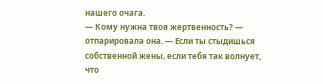нашего очага.
— Кому нужна твоя жертвенность? — отпарировала она. — Если ты стыдишься собственной жены, если тебя так волнует, что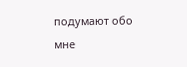подумают обо мне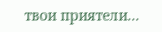твои приятели...